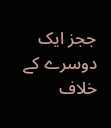ججز ایک دوسرے کے خلاف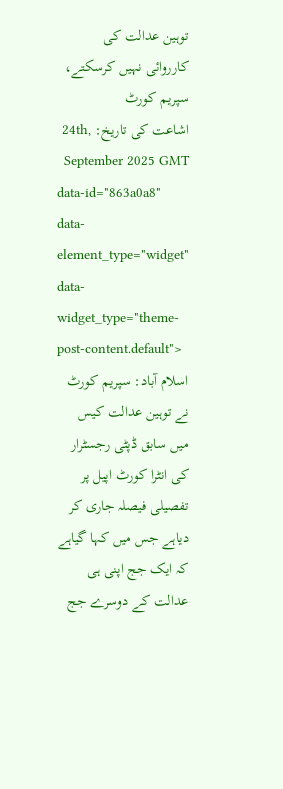توہین عدالت کی کارروائی نہیں کرسکتے، سپریم کورٹ
اشاعت کی تاریخ: 24th, September 2025 GMT
data-id="863a0a8" data-element_type="widget" data-widget_type="theme-post-content.default">
اسلام آباد: سپریم کورٹ نے توہین عدالت کیس میں سابق ڈپٹی رجسٹرار کی انٹرا کورٹ اپیل پر تفصیلی فیصلہ جاری کر دیاہے جس میں کہا گیاہے کہ ایک جج اپنی ہی عدالت کے دوسرے جج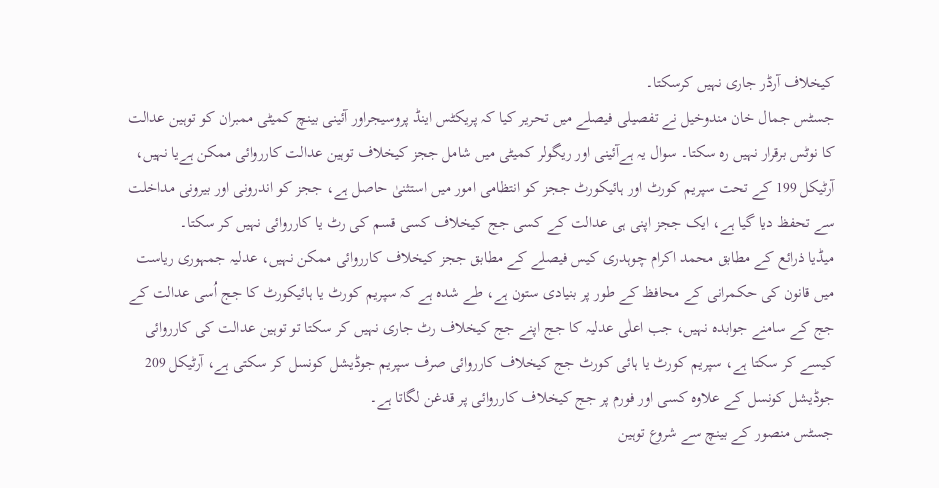کیخلاف آرڈر جاری نہیں کرسکتا۔
جسٹس جمال خان مندوخیل نے تفصیلی فیصلے میں تحریر کیا کہ پریکٹس اینڈ پروسیجراور آئینی بینچ کمیٹی ممبران کو توہین عدالت کا نوٹس برقرار نہیں رہ سکتا۔ سوال یہ ہےآئینی اور ریگولر کمیٹی میں شامل ججز کیخلاف توہین عدالت کارروائی ممکن ہےیا نہیں، آرٹیکل 199 کے تحت سپریم کورٹ اور ہائیکورٹ ججز کو انتظامی امور میں استثنیٰ حاصل ہے، ججز کو اندرونی اور بیرونی مداخلت سے تحفظ دیا گیا ہے، ایک ججز اپنی ہی عدالت کے کسی جج کیخلاف کسی قسم کی رٹ یا کارروائی نہیں کر سکتا۔
میڈیا ذرائع کے مطابق محمد اکرام چوہدری کیس فیصلے کے مطابق ججز کیخلاف کارروائی ممکن نہیں، عدلیہ جمہوری ریاست میں قانون کی حکمرانی کے محافظ کے طور پر بنیادی ستون ہے، طے شدہ ہے کہ سپریم کورٹ یا ہائیکورٹ کا جج اُسی عدالت کے جج کے سامنے جوابدہ نہیں، جب اعلٰی عدلیہ کا جج اپنے جج کیخلاف رٹ جاری نہیں کر سکتا تو توہین عدالت کی کارروائی کیسے کر سکتا ہے، سپریم کورٹ یا ہائی کورٹ جج کیخلاف کارروائی صرف سپریم جوڈیشل کونسل کر سکتی ہے، آرٹیکل 209 جوڈیشل کونسل کے علاوہ کسی اور فورم پر جج کیخلاف کارروائی پر قدغن لگاتا ہے۔
جسٹس منصور کے بینچ سے شروع توہین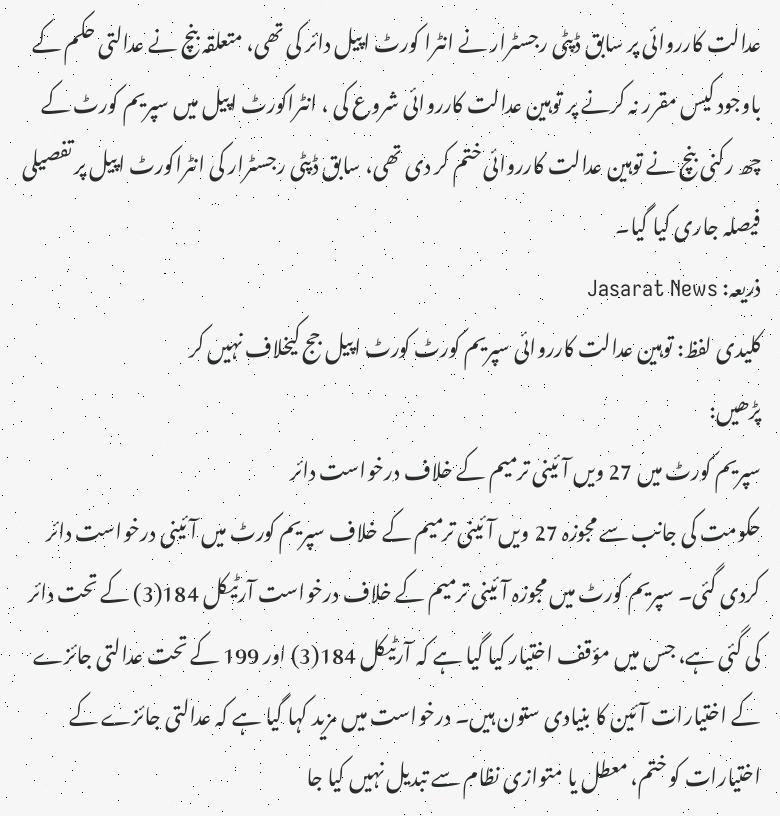عدالت کارروائی پر سابق ڈپٹی رجسٹرار نے انٹرا کورٹ اپیل دائر کی تھی، متعلقہ بنچ نے عدالتی حکم کے باوجود کیس مقرر نہ کرنے پر توہین عدالت کارروائی شروع کی ، انٹراکورٹ اپیل میں سپریم کورٹ کے چھ رکنی بنچ نے توہین عدالت کارروائی ختم کر دی تھی، سابق ڈپٹی رجسٹرار کی انٹراکورٹ اپیل پر تفصیلی فیصلہ جاری کیا گیا۔
ذریعہ: Jasarat News
کلیدی لفظ: توہین عدالت کارروائی سپریم کورٹ کورٹ اپیل جج کیخلاف نہیں کر
پڑھیں:
سپریم کورٹ میں 27 ویں آئینی ترمیم کے خلاف درخواست دائر
حکومت کی جانب سے مجوزہ 27 ویں آئینی ترمیم کے خلاف سپریم کورٹ میں آئینی درخواست دائر کردی گئی۔ سپریم کورٹ میں مجوزہ آئینی ترمیم کے خلاف درخواست آرٹیکل 184(3) کے تحت دائر کی گئی ہے، جس میں مؤقف اختیار کیا گیا ہے کہ آرٹیکل 184(3) اور 199 کے تحت عدالتی جائزے کے اختیارات آئین کا بنیادی ستون ہیں۔ درخواست میں مزید کہا گیا ہے کہ عدالتی جائزے کے اختیارات کو ختم، معطل یا متوازی نظام سے تبدیل نہیں کیا جا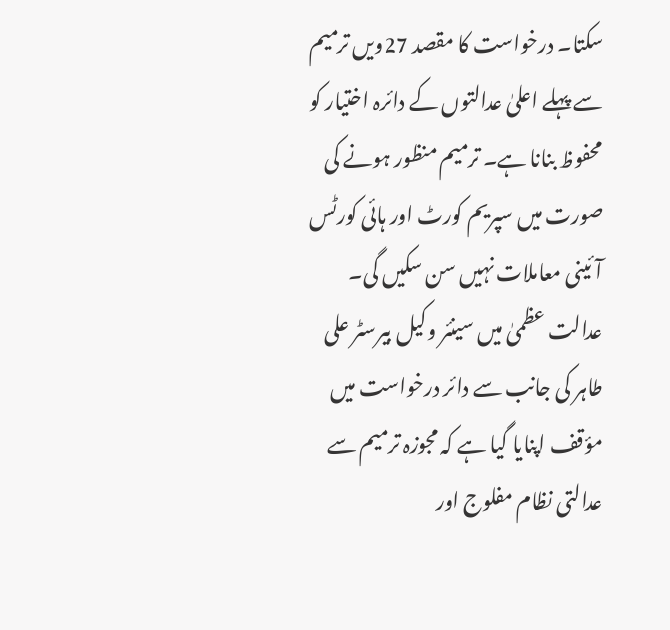سکتا۔ درخواست کا مقصد 27ویں ترمیم سے پہلے اعلیٰ عدالتوں کے دائرہ اختیار کو محفوظ بنانا ہے۔ ترمیم منظور ہونے کی صورت میں سپریم کورٹ اور ہائی کورٹس آئینی معاملات نہیں سن سکیں گی۔ عدالت عظمیٰ میں سینئر وکیل بیرسٹر علی طاہر کی جانب سے دائر درخواست میں مؤقف اپنایا گیا ہے کہ مجوزہ ترمیم سے عدالتی نظام مفلوج اور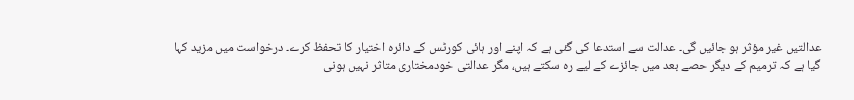عدالتیں غیر مؤثر ہو جائیں گی۔ عدالت سے استدعا کی گئی ہے کہ اپنے اور ہائی کورٹس کے دائرہ اختیار کا تحفظ کرے۔ درخواست میں مزید کہا گیا ہے کہ ترمیم کے دیگر حصے بعد میں جائزے کے لیے رہ سکتے ہیں، مگر عدالتی خودمختاری متاثر نہیں ہونی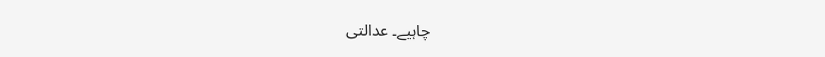چاہیے۔ عدالتی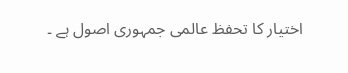اختیار کا تحفظ عالمی جمہوری اصول ہے ۔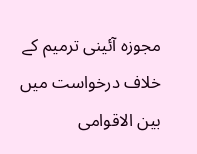مجوزہ آئینی ترمیم کے خلاف درخواست میں بین الاقوامی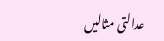عدالتی مثالیں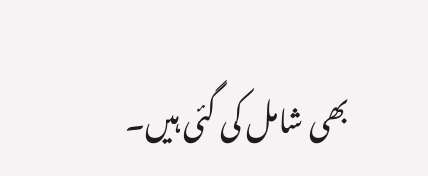بھی شامل کی گئی ہیں۔